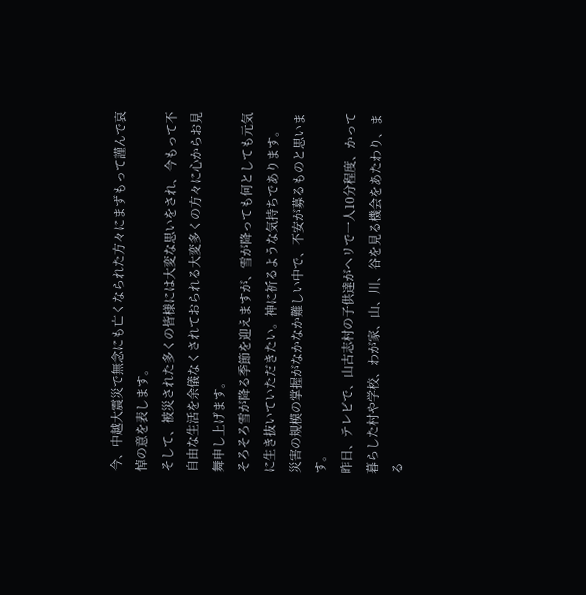今、中越大震災で無念にも亡くなられた方々にまずもって謹んで哀悼の意を表します。
そして、被災された多くの皆様には大変な思いをされ、今もって不自由な生活を余儀なくされておられる大変多くの方々に心からお見舞申し上げます。
そろそろ雪が降る季節を迎えますが、雪が降っても何としても元気に生き抜いていただきたい。神に祈るような気持ちであります。
災害の規模の掌握がなかなか難しい中で、不安が募るものと思います。
昨日、テレビで、山古志村の子供達がヘリで一人10分程度、かって暮らした村や学校、わが家、山、川、谷を見る機会をあたわり、まる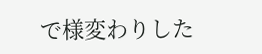で様変わりした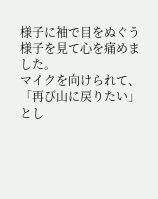様子に袖で目をぬぐう様子を見て心を痛めました。
マイクを向けられて、「再び山に戻りたい」とし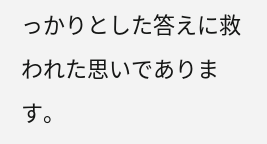っかりとした答えに救われた思いであります。